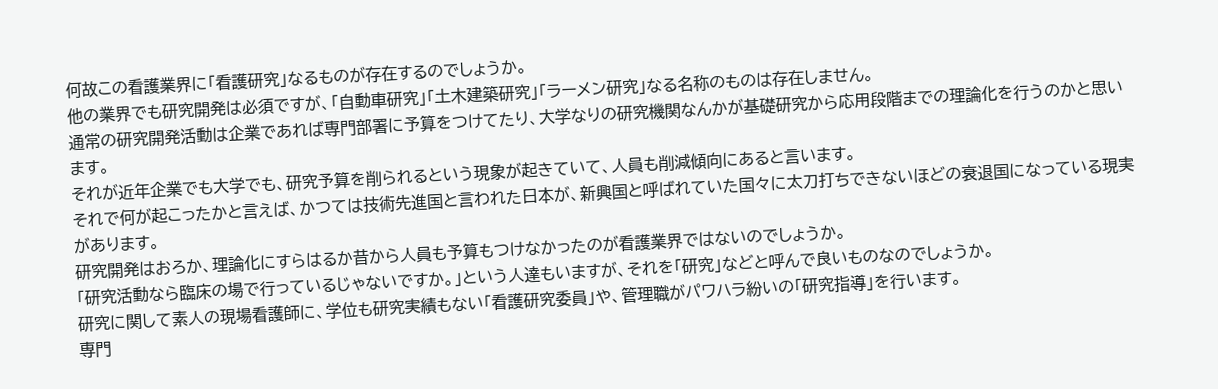何故この看護業界に「看護研究」なるものが存在するのでしょうか。
他の業界でも研究開発は必須ですが、「自動車研究」「土木建築研究」「ラーメン研究」なる名称のものは存在しません。
通常の研究開発活動は企業であれば専門部署に予算をつけてたり、大学なりの研究機関なんかが基礎研究から応用段階までの理論化を行うのかと思います。
それが近年企業でも大学でも、研究予算を削られるという現象が起きていて、人員も削減傾向にあると言います。
それで何が起こったかと言えば、かつては技術先進国と言われた日本が、新興国と呼ばれていた国々に太刀打ちできないほどの衰退国になっている現実があります。
研究開発はおろか、理論化にすらはるか昔から人員も予算もつけなかったのが看護業界ではないのでしょうか。
「研究活動なら臨床の場で行っているじゃないですか。」という人達もいますが、それを「研究」などと呼んで良いものなのでしょうか。
研究に関して素人の現場看護師に、学位も研究実績もない「看護研究委員」や、管理職がパワハラ紛いの「研究指導」を行います。
専門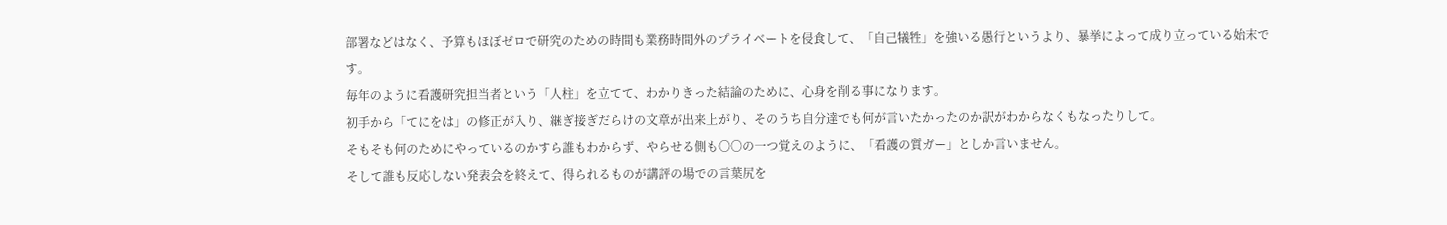部署などはなく、予算もほぼゼロで研究のための時間も業務時間外のプライベートを侵食して、「自己犠牲」を強いる愚行というより、暴挙によって成り立っている始末です。
毎年のように看護研究担当者という「人柱」を立てて、わかりきった結論のために、心身を削る事になります。
初手から「てにをは」の修正が入り、継ぎ接ぎだらけの文章が出来上がり、そのうち自分達でも何が言いたかったのか訳がわからなくもなったりして。
そもそも何のためにやっているのかすら誰もわからず、やらせる側も〇〇の一つ覚えのように、「看護の質ガー」としか言いません。
そして誰も反応しない発表会を終えて、得られるものが講評の場での言葉尻を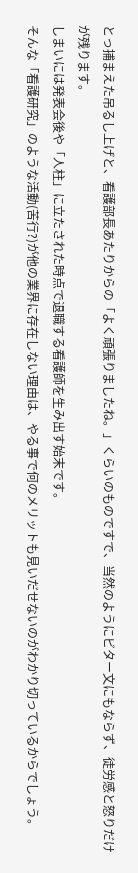とっ捕まえた吊るし上げと、看護部長あたりからの「よく頑張りましたね。」くらいのものですで、当然のようにビター文にもならず、徒労感と怒りだけが残ります。
しまいには発表会後や「人柱」に立たされた時点で退職する看護師を生み出す始末です。
そんな「看護研究」のような活動(苦行?)が他の業界に存在しない理由は、やる事で何のメリットも見いだせないのがわかり切っているからでしょう。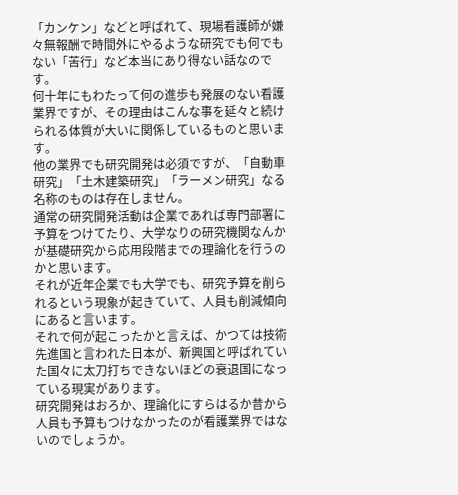「カンケン」などと呼ばれて、現場看護師が嫌々無報酬で時間外にやるような研究でも何でもない「苦行」など本当にあり得ない話なのです。
何十年にもわたって何の進歩も発展のない看護業界ですが、その理由はこんな事を延々と続けられる体質が大いに関係しているものと思います。
他の業界でも研究開発は必須ですが、「自動車研究」「土木建築研究」「ラーメン研究」なる名称のものは存在しません。
通常の研究開発活動は企業であれば専門部署に予算をつけてたり、大学なりの研究機関なんかが基礎研究から応用段階までの理論化を行うのかと思います。
それが近年企業でも大学でも、研究予算を削られるという現象が起きていて、人員も削減傾向にあると言います。
それで何が起こったかと言えば、かつては技術先進国と言われた日本が、新興国と呼ばれていた国々に太刀打ちできないほどの衰退国になっている現実があります。
研究開発はおろか、理論化にすらはるか昔から人員も予算もつけなかったのが看護業界ではないのでしょうか。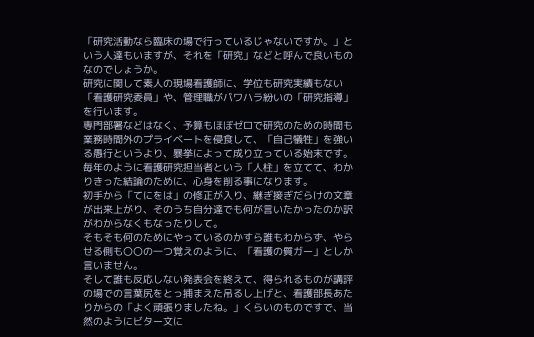「研究活動なら臨床の場で行っているじゃないですか。」という人達もいますが、それを「研究」などと呼んで良いものなのでしょうか。
研究に関して素人の現場看護師に、学位も研究実績もない「看護研究委員」や、管理職がパワハラ紛いの「研究指導」を行います。
専門部署などはなく、予算もほぼゼロで研究のための時間も業務時間外のプライベートを侵食して、「自己犠牲」を強いる愚行というより、暴挙によって成り立っている始末です。
毎年のように看護研究担当者という「人柱」を立てて、わかりきった結論のために、心身を削る事になります。
初手から「てにをは」の修正が入り、継ぎ接ぎだらけの文章が出来上がり、そのうち自分達でも何が言いたかったのか訳がわからなくもなったりして。
そもそも何のためにやっているのかすら誰もわからず、やらせる側も〇〇の一つ覚えのように、「看護の質ガー」としか言いません。
そして誰も反応しない発表会を終えて、得られるものが講評の場での言葉尻をとっ捕まえた吊るし上げと、看護部長あたりからの「よく頑張りましたね。」くらいのものですで、当然のようにビター文に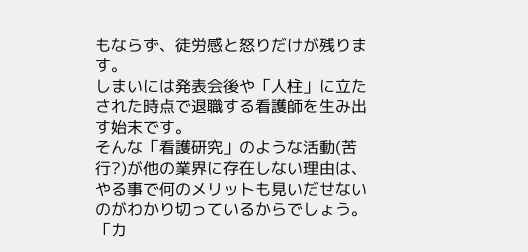もならず、徒労感と怒りだけが残ります。
しまいには発表会後や「人柱」に立たされた時点で退職する看護師を生み出す始末です。
そんな「看護研究」のような活動(苦行?)が他の業界に存在しない理由は、やる事で何のメリットも見いだせないのがわかり切っているからでしょう。
「カ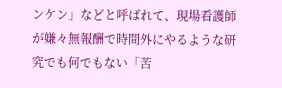ンケン」などと呼ばれて、現場看護師が嫌々無報酬で時間外にやるような研究でも何でもない「苦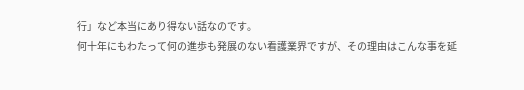行」など本当にあり得ない話なのです。
何十年にもわたって何の進歩も発展のない看護業界ですが、その理由はこんな事を延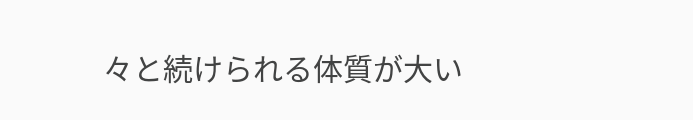々と続けられる体質が大い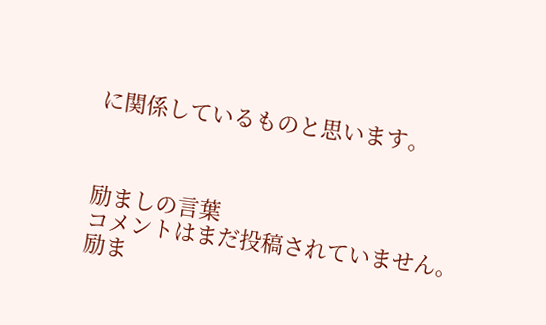に関係しているものと思います。



励ましの言葉
コメントはまだ投稿されていません。
励ま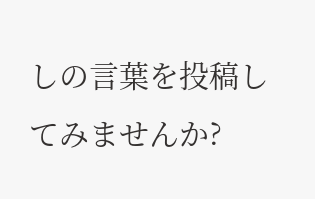しの言葉を投稿してみませんか?